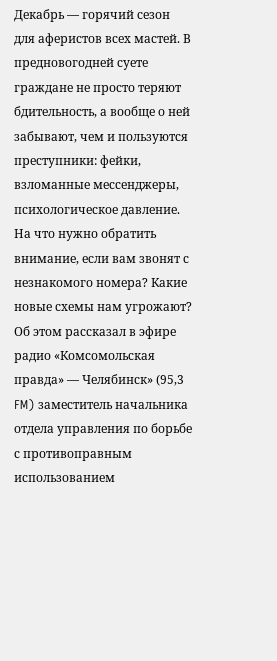Декабрь — горячий сезон для аферистов всех мастей. В предновогодней суете граждане не просто теряют бдительность, а вообще о ней забывают, чем и пользуются преступники: фейки, взломанные мессенджеры, психологическое давление. На что нужно обратить внимание, если вам звонят с незнакомого номера? Какие новые схемы нам угрожают? Об этом рассказал в эфире радио «Комсомольская правда» — Челябинск» (95,3 FM) заместитель начальника отдела управления по борьбе с противоправным использованием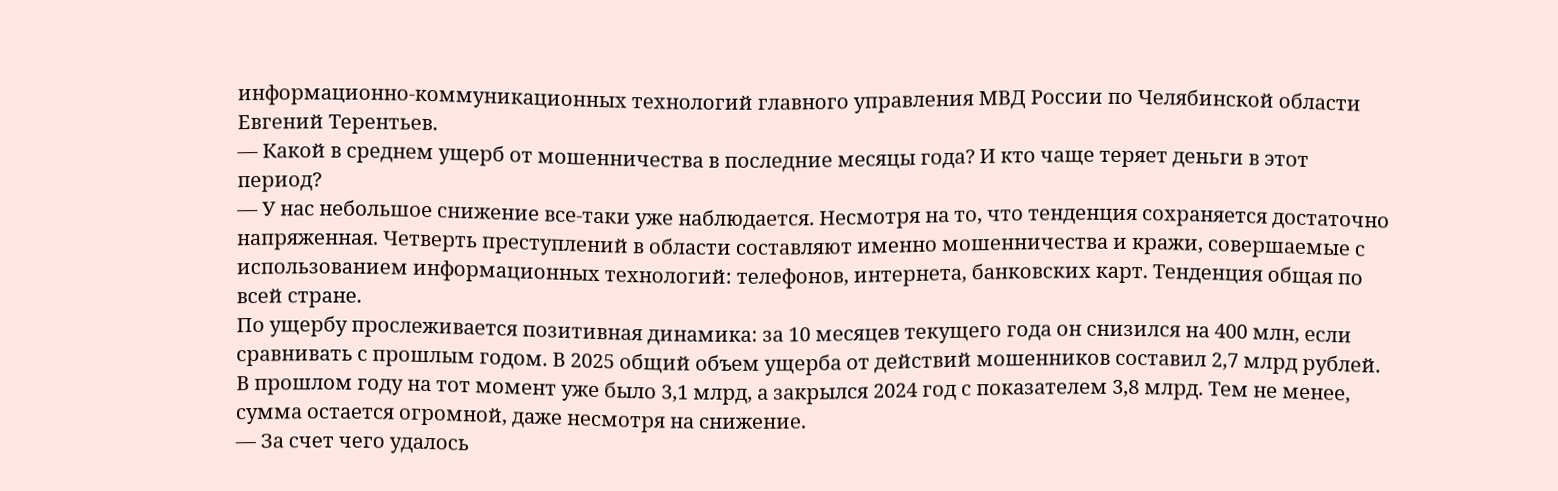информационно-коммуникационных технологий главного управления МВД России по Челябинской области Евгений Терентьев.
— Какой в среднем ущерб от мошенничества в последние месяцы года? И кто чаще теряет деньги в этот период?
— У нас небольшое снижение все-таки уже наблюдается. Несмотря на то, что тенденция сохраняется достаточно напряженная. Четверть преступлений в области составляют именно мошенничества и кражи, совершаемые с использованием информационных технологий: телефонов, интернета, банковских карт. Тенденция общая по всей стране.
По ущербу прослеживается позитивная динамика: за 10 месяцев текущего года он снизился на 400 млн, если сравнивать с прошлым годом. В 2025 общий объем ущерба от действий мошенников составил 2,7 млрд рублей. В прошлом году на тот момент уже было 3,1 млрд, а закрылся 2024 год с показателем 3,8 млрд. Тем не менее, сумма остается огромной, даже несмотря на снижение.
— За счет чего удалось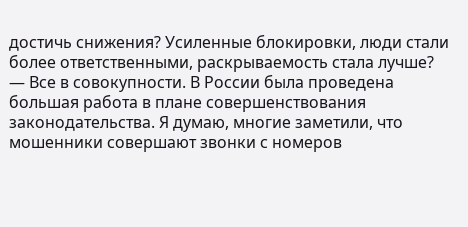достичь снижения? Усиленные блокировки, люди стали более ответственными, раскрываемость стала лучше?
— Все в совокупности. В России была проведена большая работа в плане совершенствования законодательства. Я думаю, многие заметили, что мошенники совершают звонки с номеров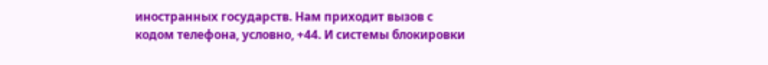иностранных государств. Нам приходит вызов с кодом телефона, условно, +44. И системы блокировки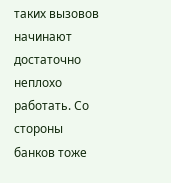таких вызовов начинают достаточно неплохо работать. Со стороны банков тоже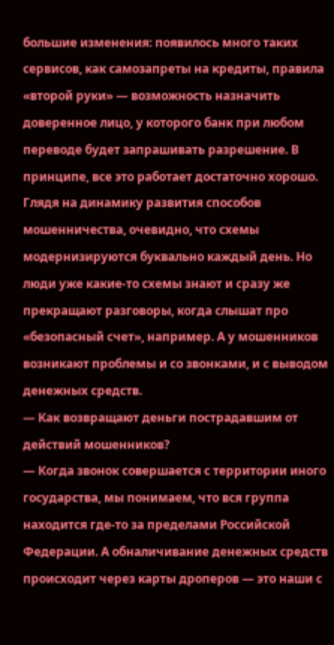большие изменения: появилось много таких сервисов, как самозапреты на кредиты, правила «второй руки» — возможность назначить доверенное лицо, у которого банк при любом переводе будет запрашивать разрешение. В принципе, все это работает достаточно хорошо.
Глядя на динамику развития способов мошенничества, очевидно, что схемы модернизируются буквально каждый день. Но люди уже какие-то схемы знают и сразу же прекращают разговоры, когда слышат про «безопасный счет», например. А у мошенников возникают проблемы и со звонками, и с выводом денежных средств.
— Как возвращают деньги пострадавшим от действий мошенников?
— Когда звонок совершается с территории иного государства, мы понимаем, что вся группа находится где-то за пределами Российской Федерации. А обналичивание денежных средств происходит через карты дроперов — это наши с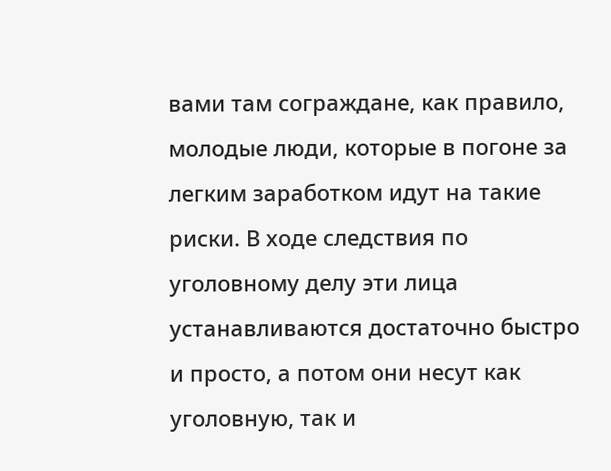вами там сограждане, как правило, молодые люди, которые в погоне за легким заработком идут на такие риски. В ходе следствия по уголовному делу эти лица устанавливаются достаточно быстро и просто, а потом они несут как уголовную, так и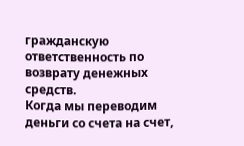гражданскую ответственность по возврату денежных средств.
Когда мы переводим деньги со счета на счет,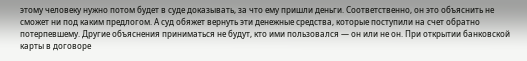этому человеку нужно потом будет в суде доказывать, за что ему пришли деньги. Соответственно, он это объяснить не сможет ни под каким предлогом. А суд обяжет вернуть эти денежные средства, которые поступили на счет обратно потерпевшему. Другие объяснения приниматься не будут, кто ими пользовался — он или не он. При открытии банковской карты в договоре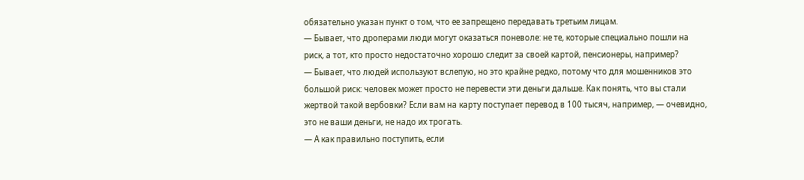обязательно указан пункт о том, что ее запрещено передавать третьим лицам.
— Бывает, что дроперами люди могут оказаться поневоле: не те, которые специально пошли на риск, а тот, кто просто недостаточно хорошо следит за своей картой, пенсионеры, например?
— Бывает, что людей используют вслепую, но это крайне редко, потому что для мошенников это большой риск: человек может просто не перевести эти деньги дальше. Как понять, что вы стали жертвой такой вербовки? Если вам на карту поступает перевод в 100 тысяч, например, — очевидно, это не ваши деньги, не надо их трогать.
— А как правильно поступить, если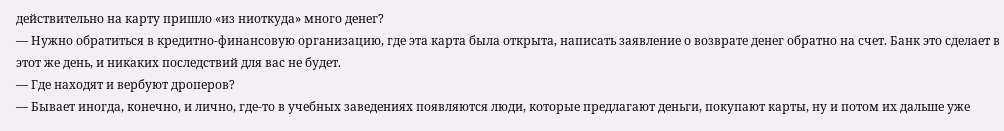действительно на карту пришло «из ниоткуда» много денег?
— Нужно обратиться в кредитно-финансовую организацию, где эта карта была открыта, написать заявление о возврате денег обратно на счет. Банк это сделает в этот же день, и никаких последствий для вас не будет.
— Где находят и вербуют дроперов?
— Бывает иногда, конечно, и лично, где-то в учебных заведениях появляются люди, которые предлагают деньги, покупают карты, ну и потом их дальше уже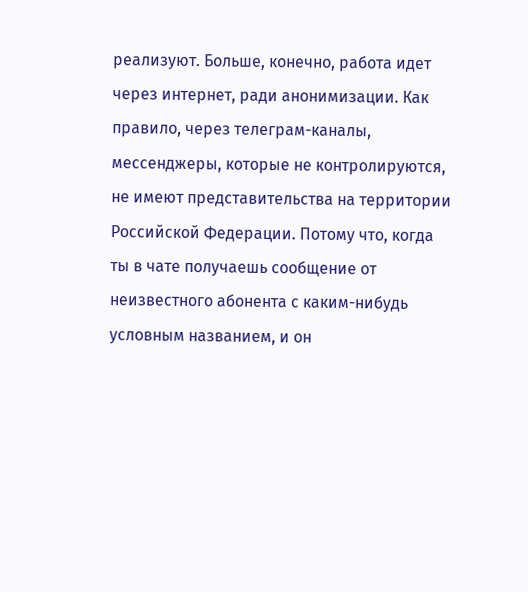реализуют. Больше, конечно, работа идет через интернет, ради анонимизации. Как правило, через телеграм-каналы, мессенджеры, которые не контролируются, не имеют представительства на территории Российской Федерации. Потому что, когда ты в чате получаешь сообщение от неизвестного абонента с каким-нибудь условным названием, и он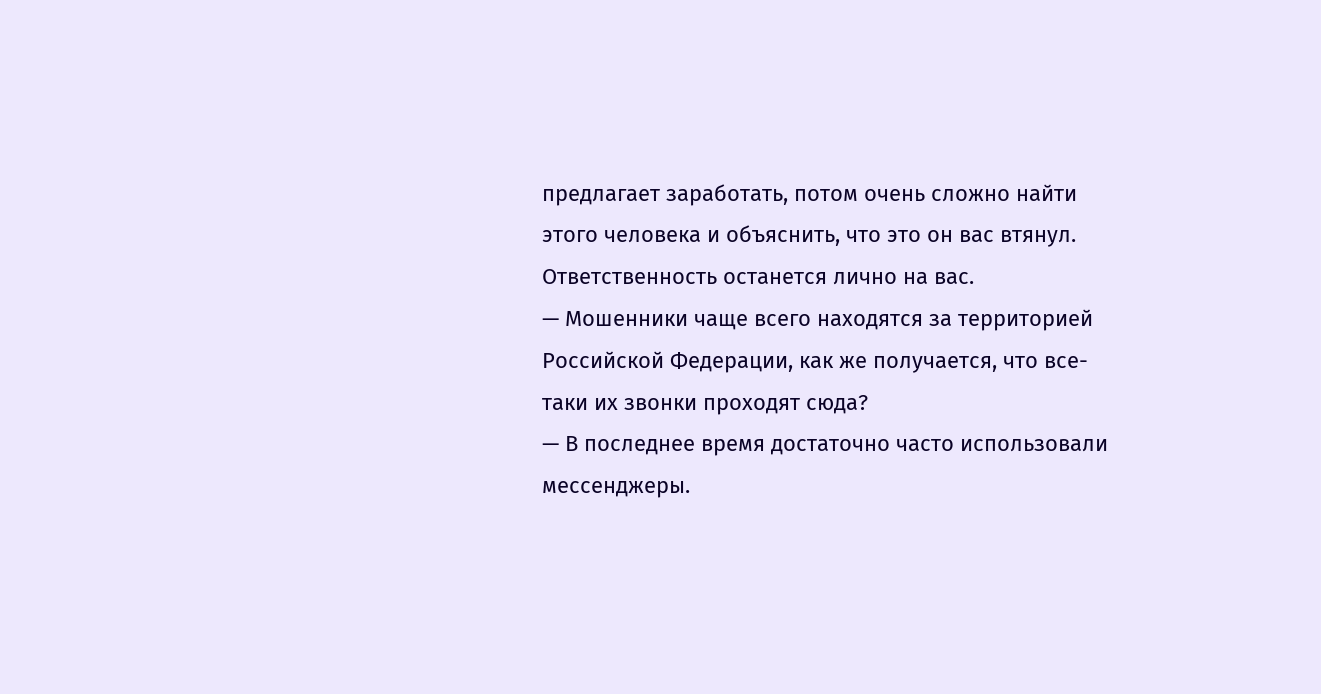предлагает заработать, потом очень сложно найти этого человека и объяснить, что это он вас втянул. Ответственность останется лично на вас.
— Мошенники чаще всего находятся за территорией Российской Федерации, как же получается, что все-таки их звонки проходят сюда?
— В последнее время достаточно часто использовали мессенджеры.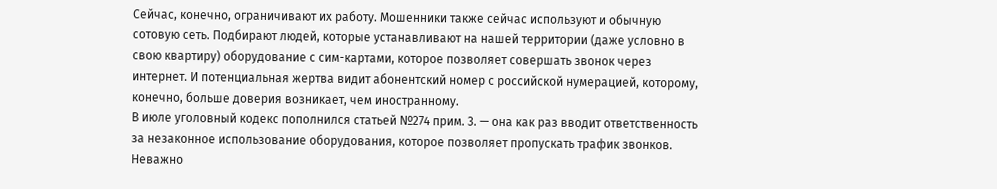Сейчас, конечно, ограничивают их работу. Мошенники также сейчас используют и обычную сотовую сеть. Подбирают людей, которые устанавливают на нашей территории (даже условно в свою квартиру) оборудование с сим-картами, которое позволяет совершать звонок через интернет. И потенциальная жертва видит абонентский номер с российской нумерацией, которому, конечно, больше доверия возникает, чем иностранному.
В июле уголовный кодекс пополнился статьей №274 прим. 3. — она как раз вводит ответственность за незаконное использование оборудования, которое позволяет пропускать трафик звонков. Неважно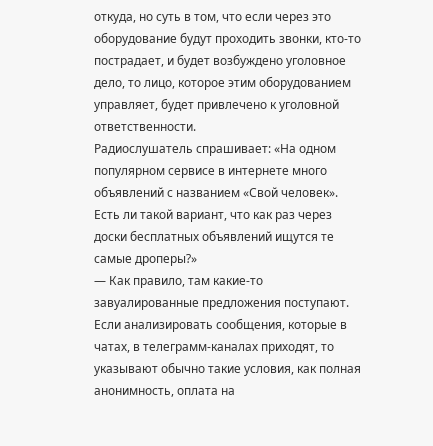откуда, но суть в том, что если через это оборудование будут проходить звонки, кто-то пострадает, и будет возбуждено уголовное дело, то лицо, которое этим оборудованием управляет, будет привлечено к уголовной ответственности.
Радиослушатель спрашивает: «На одном популярном сервисе в интернете много объявлений с названием «Свой человек». Есть ли такой вариант, что как раз через доски бесплатных объявлений ищутся те самые дроперы?»
— Как правило, там какие-то завуалированные предложения поступают. Если анализировать сообщения, которые в чатах, в телеграмм-каналах приходят, то указывают обычно такие условия, как полная анонимность, оплата на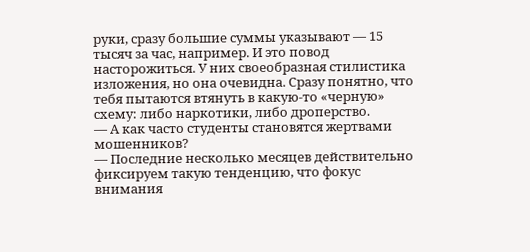руки, сразу большие суммы указывают — 15 тысяч за час, например. И это повод насторожиться. У них своеобразная стилистика изложения, но она очевидна. Сразу понятно, что тебя пытаются втянуть в какую-то «черную» схему: либо наркотики, либо дроперство.
— А как часто студенты становятся жертвами мошенников?
— Последние несколько месяцев действительно фиксируем такую тенденцию, что фокус внимания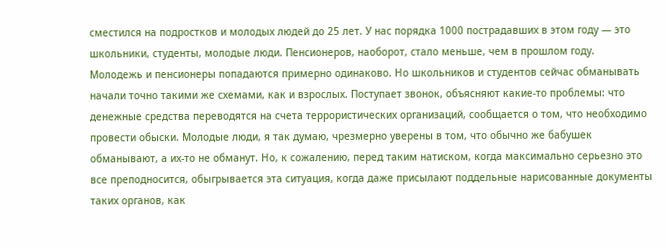сместился на подростков и молодых людей до 25 лет. У нас порядка 1000 пострадавших в этом году — это школьники, студенты, молодые люди. Пенсионеров, наоборот, стало меньше, чем в прошлом году.
Молодежь и пенсионеры попадаются примерно одинаково. Но школьников и студентов сейчас обманывать начали точно такими же схемами, как и взрослых. Поступает звонок, объясняют какие-то проблемы: что денежные средства переводятся на счета террористических организаций, сообщается о том, что необходимо провести обыски. Молодые люди, я так думаю, чрезмерно уверены в том, что обычно же бабушек обманывают, а их-то не обманут. Но, к сожалению, перед таким натиском, когда максимально серьезно это все преподносится, обыгрывается эта ситуация, когда даже присылают поддельные нарисованные документы таких органов, как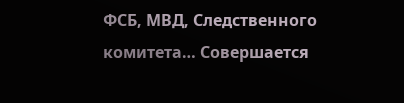ФСБ, МВД, Следственного комитета… Совершается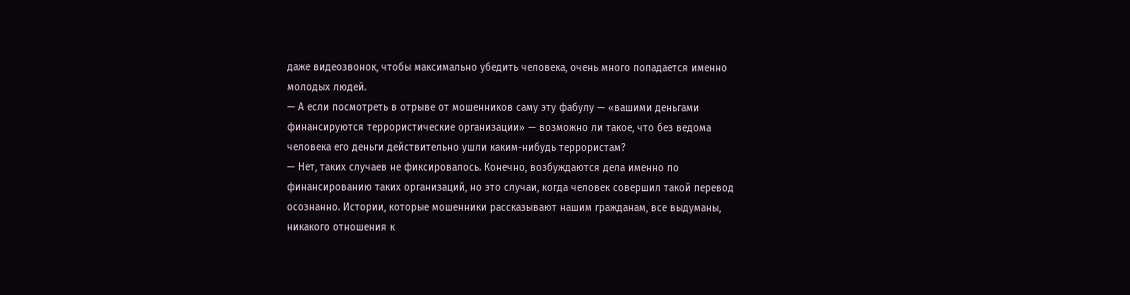даже видеозвонок, чтобы максимально убедить человека, очень много попадается именно молодых людей.
— А если посмотреть в отрыве от мошенников саму эту фабулу — «вашими деньгами финансируются террористические организации» — возможно ли такое, что без ведома человека его деньги действительно ушли каким-нибудь террористам?
— Нет, таких случаев не фиксировалось. Конечно, возбуждаются дела именно по финансированию таких организаций, но это случаи, когда человек совершил такой перевод осознанно. Истории, которые мошенники рассказывают нашим гражданам, все выдуманы, никакого отношения к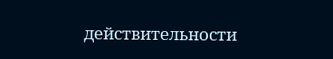действительности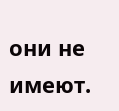они не имеют.